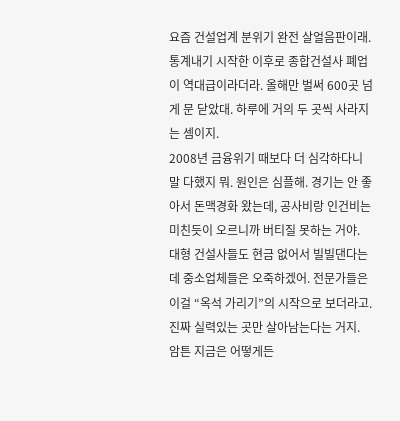요즘 건설업계 분위기 완전 살얼음판이래. 통계내기 시작한 이후로 종합건설사 폐업이 역대급이라더라. 올해만 벌써 600곳 넘게 문 닫았대. 하루에 거의 두 곳씩 사라지는 셈이지.
2008년 금융위기 때보다 더 심각하다니 말 다했지 뭐. 원인은 심플해. 경기는 안 좋아서 돈맥경화 왔는데, 공사비랑 인건비는 미친듯이 오르니까 버티질 못하는 거야.
대형 건설사들도 현금 없어서 빌빌댄다는데 중소업체들은 오죽하겠어. 전문가들은 이걸 “옥석 가리기”의 시작으로 보더라고. 진짜 실력있는 곳만 살아남는다는 거지. 암튼 지금은 어떻게든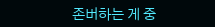존버하는 게 중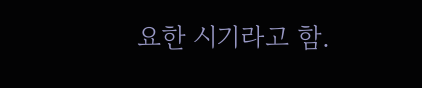요한 시기라고 함.